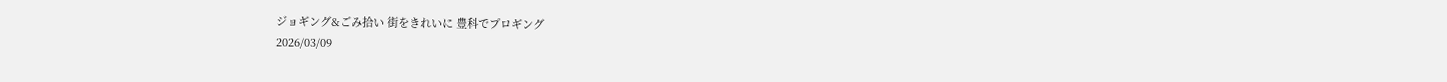ジョギング&ごみ拾い 街をきれいに 豊科でプロギング
2026/03/09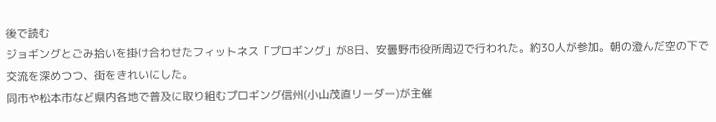後で読む
ジョギングとごみ拾いを掛け合わせたフィットネス「プロギング」が8日、安曇野市役所周辺で行われた。約30人が参加。朝の澄んだ空の下で交流を深めつつ、街をきれいにした。
同市や松本市など県内各地で普及に取り組むプロギング信州(小山茂直リーダー)が主催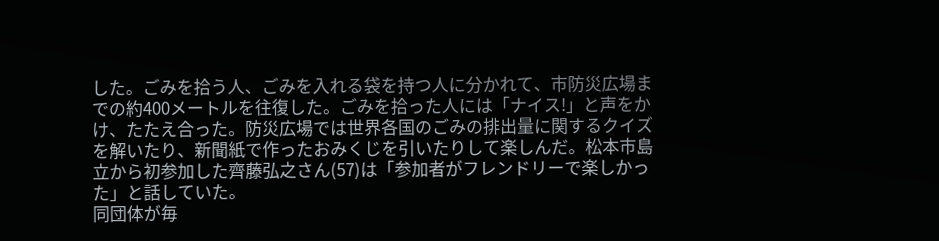した。ごみを拾う人、ごみを入れる袋を持つ人に分かれて、市防災広場までの約400メートルを往復した。ごみを拾った人には「ナイス!」と声をかけ、たたえ合った。防災広場では世界各国のごみの排出量に関するクイズを解いたり、新聞紙で作ったおみくじを引いたりして楽しんだ。松本市島立から初参加した齊藤弘之さん(57)は「参加者がフレンドリーで楽しかった」と話していた。
同団体が毎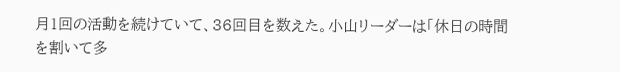月1回の活動を続けていて、36回目を数えた。小山リーダーは「休日の時間を割いて多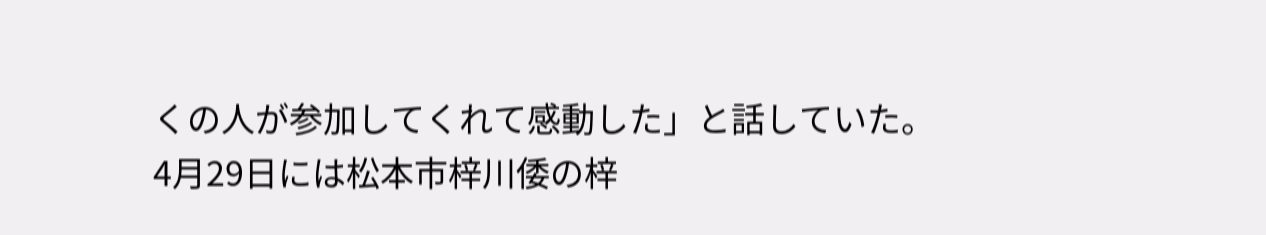くの人が参加してくれて感動した」と話していた。
4月29日には松本市梓川倭の梓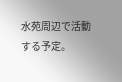水苑周辺で活動する予定。